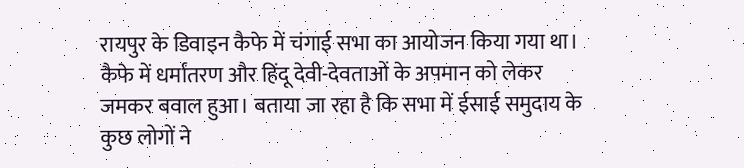रायपुर के डिवाइन कैफे में चंगाई सभा का आयोजन किया गया था। कैफे में धर्मांतरण और हिंदू देवी-देवताओं के अपमान को लेकर जमकर बवाल हुआ। बताया जा रहा है कि सभा में ईसाई समुदाय के कुछ लोगों ने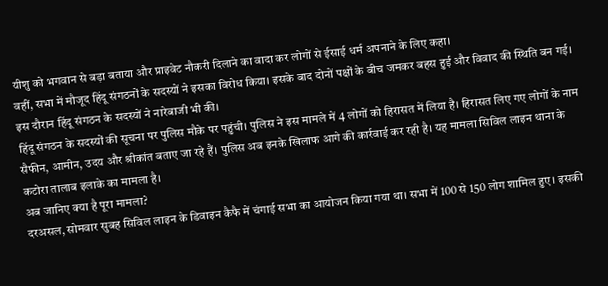यीशु को भगवान से बड़ा बताया और प्राइवेट नौकरी दिलाने का वादा कर लोगों से ईसाई धर्म अपनाने के लिए कहा।
वहीं, सभा में मौजूद हिंदू संगठनों के सदस्यों ने इसका विरोध किया। इसके बाद दोनों पक्षों के बीच जमकर बहस हुई और विवाद की स्थिति बन गई। इस दौरान हिंदू संगठन के सदस्यों ने नारेबाजी भी की।
हिंदू संगठन के सदस्यों की सूचना पर पुलिस मौके पर पहुंची। पुलिस ने इस मामले में 4 लोगों को हिरासत में लिया है। हिरासत लिए गए लोगों के नाम सैफीन, आमीन, उदय और श्रीकांत बताए जा रहे हैं। पुलिस अब इनके खिलाफ आगे की कार्रवाई कर रही है। यह मामला सिविल लाइन थाना के कटोरा तालाब इलाके का मामला है।
अब जानिए क्या है पूरा मामला?
दरअसल, सोमवार सुबह सिविल लाइन के डिवाइन कैफै में चंगाई सभा का आयोजन किया गया था। सभा में 100 से 150 लोग शामिल हुए। इसकी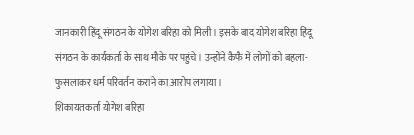जानकारी हिंदू संगठन के योगेश बरिहा को मिली। इसके बाद योगेश बरिहा हिंदू संगठन के कार्यकर्ता के साथ मौके पर पहुंचे। उन्होंने कैफै में लोगों को बहला-फुसलाकर धर्म परिवर्तन कराने का आरोप लगाया।
शिकायतकर्ता योगेश बरिहा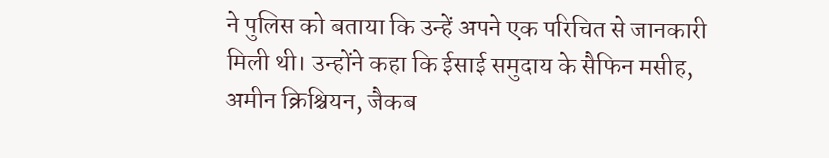ने पुलिस को बताया कि उन्हें अपने एक परिचित से जानकारी मिली थी। उन्होंने कहा कि ईसाई समुदाय के सैफिन मसीह, अमीन क्रिश्चियन, जैकब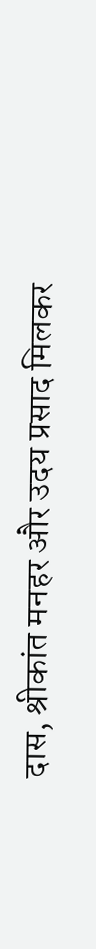दास, श्रीकांत मनहर और उदय प्रसाद मिलकर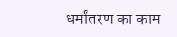धर्मांतरण का काम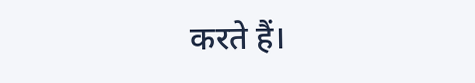करते हैं।